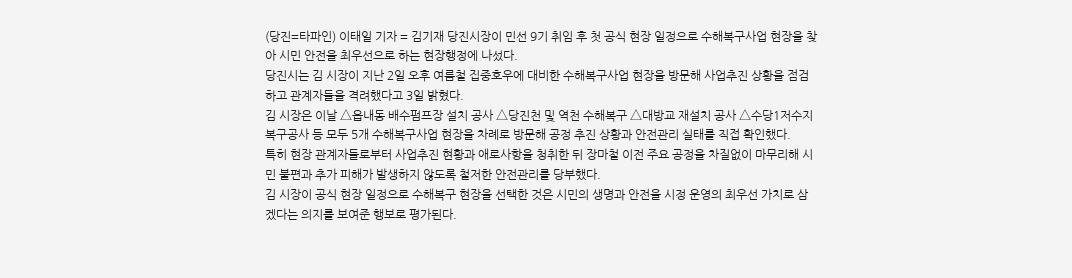(당진=타파인) 이태일 기자 = 김기재 당진시장이 민선 9기 취임 후 첫 공식 현장 일정으로 수해복구사업 현장을 찾아 시민 안전을 최우선으로 하는 현장행정에 나섰다.
당진시는 김 시장이 지난 2일 오후 여름철 집중호우에 대비한 수해복구사업 현장을 방문해 사업추진 상황을 점검하고 관계자들을 격려했다고 3일 밝혔다.
김 시장은 이날 △읍내동 배수펌프장 설치 공사 △당진천 및 역천 수해복구 △대방교 재설치 공사 △수당1저수지 복구공사 등 모두 5개 수해복구사업 현장을 차례로 방문해 공정 추진 상황과 안전관리 실태를 직접 확인했다.
특히 현장 관계자들로부터 사업추진 현황과 애로사항을 청취한 뒤 장마철 이전 주요 공정을 차질없이 마무리해 시민 불편과 추가 피해가 발생하지 않도록 철저한 안전관리를 당부했다.
김 시장이 공식 현장 일정으로 수해복구 현장을 선택한 것은 시민의 생명과 안전을 시정 운영의 최우선 가치로 삼겠다는 의지를 보여준 행보로 평가된다.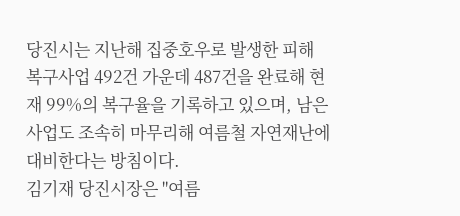당진시는 지난해 집중호우로 발생한 피해 복구사업 492건 가운데 487건을 완료해 현재 99%의 복구율을 기록하고 있으며, 남은 사업도 조속히 마무리해 여름철 자연재난에 대비한다는 방침이다.
김기재 당진시장은 "여름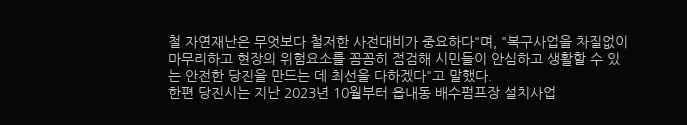철 자연재난은 무엇보다 철저한 사전대비가 중요하다"며, "복구사업을 차질없이 마무리하고 현장의 위험요소를 꼼꼼히 점검해 시민들이 안심하고 생활할 수 있는 안전한 당진을 만드는 데 최선을 다하겠다"고 말했다.
한편 당진시는 지난 2023년 10월부터 읍내동 배수펌프장 설치사업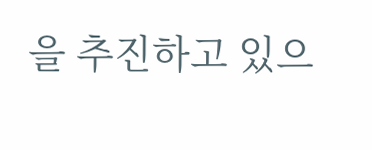을 추진하고 있으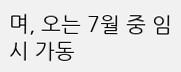며, 오는 7월 중 임시 가동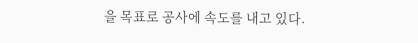을 목표로 공사에 속도를 내고 있다.